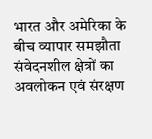भारत और अमेरिका के बीच व्यापार समझौता
संवेदनशील क्षेत्रों का अवलोकन एवं संरक्षण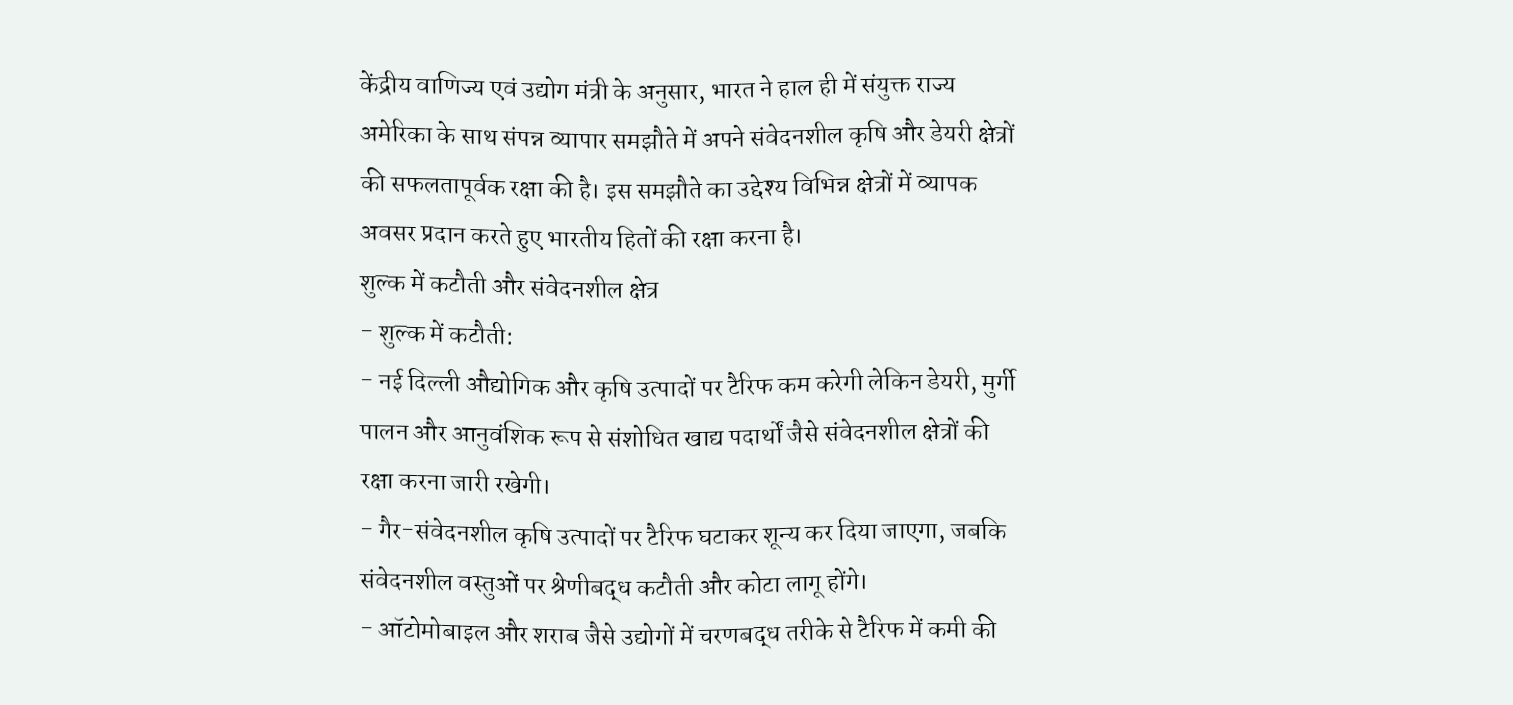केंद्रीय वाणिज्य एवं उद्योग मंत्री के अनुसार, भारत ने हाल ही में संयुक्त राज्य अमेरिका के साथ संपन्न व्यापार समझौते में अपने संवेदनशील कृषि और डेयरी क्षेत्रों की सफलतापूर्वक रक्षा की है। इस समझौते का उद्देश्य विभिन्न क्षेत्रों में व्यापक अवसर प्रदान करते हुए भारतीय हितों की रक्षा करना है।
शुल्क में कटौती और संवेदनशील क्षेत्र
- शुल्क में कटौती:
- नई दिल्ली औद्योगिक और कृषि उत्पादों पर टैरिफ कम करेगी लेकिन डेयरी, मुर्गी पालन और आनुवंशिक रूप से संशोधित खाद्य पदार्थों जैसे संवेदनशील क्षेत्रों की रक्षा करना जारी रखेगी।
- गैर-संवेदनशील कृषि उत्पादों पर टैरिफ घटाकर शून्य कर दिया जाएगा, जबकि संवेदनशील वस्तुओं पर श्रेणीबद्ध कटौती और कोटा लागू होंगे।
- ऑटोमोबाइल और शराब जैसे उद्योगों में चरणबद्ध तरीके से टैरिफ में कमी की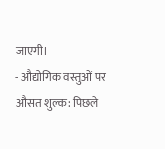जाएगी।
- औद्योगिक वस्तुओं पर औसत शुल्क: पिछले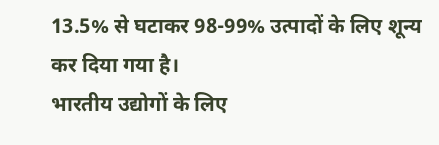13.5% से घटाकर 98-99% उत्पादों के लिए शून्य कर दिया गया है।
भारतीय उद्योगों के लिए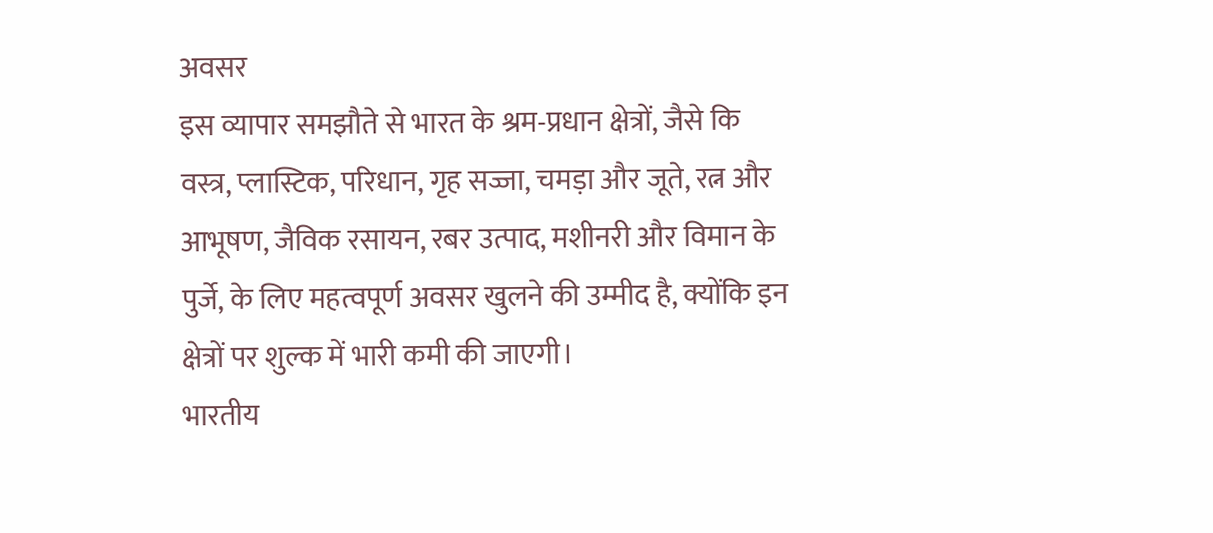अवसर
इस व्यापार समझौते से भारत के श्रम-प्रधान क्षेत्रों, जैसे कि वस्त्र, प्लास्टिक, परिधान, गृह सज्जा, चमड़ा और जूते, रत्न और आभूषण, जैविक रसायन, रबर उत्पाद, मशीनरी और विमान के पुर्जे, के लिए महत्वपूर्ण अवसर खुलने की उम्मीद है, क्योंकि इन क्षेत्रों पर शुल्क में भारी कमी की जाएगी।
भारतीय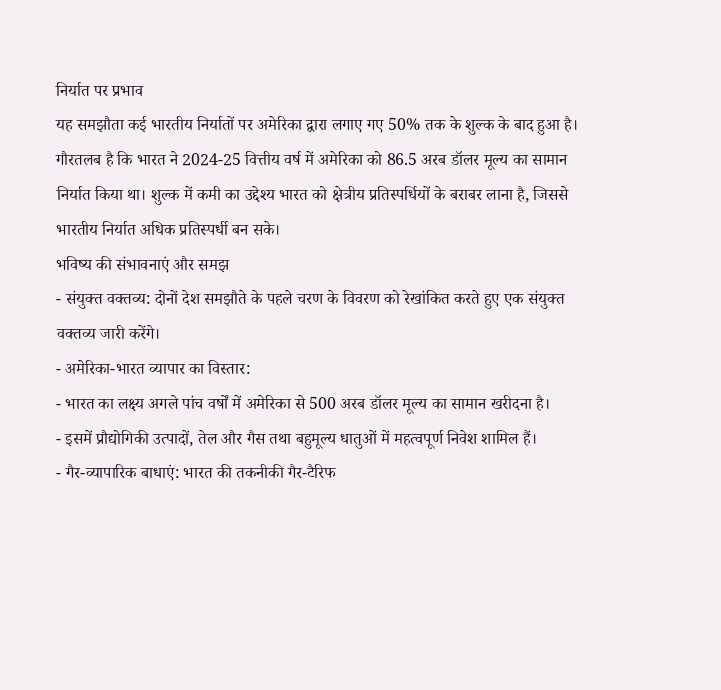निर्यात पर प्रभाव
यह समझौता कई भारतीय निर्यातों पर अमेरिका द्वारा लगाए गए 50% तक के शुल्क के बाद हुआ है। गौरतलब है कि भारत ने 2024-25 वित्तीय वर्ष में अमेरिका को 86.5 अरब डॉलर मूल्य का सामान निर्यात किया था। शुल्क में कमी का उद्देश्य भारत को क्षेत्रीय प्रतिस्पर्धियों के बराबर लाना है, जिससे भारतीय निर्यात अधिक प्रतिस्पर्धी बन सके।
भविष्य की संभावनाएं और समझ
- संयुक्त वक्तव्य: दोनों देश समझौते के पहले चरण के विवरण को रेखांकित करते हुए एक संयुक्त वक्तव्य जारी करेंगे।
- अमेरिका-भारत व्यापार का विस्तार:
- भारत का लक्ष्य अगले पांच वर्षों में अमेरिका से 500 अरब डॉलर मूल्य का सामान खरीदना है।
- इसमें प्रौद्योगिकी उत्पादों, तेल और गैस तथा बहुमूल्य धातुओं में महत्वपूर्ण निवेश शामिल हैं।
- गैर-व्यापारिक बाधाएं: भारत की तकनीकी गैर-टैरिफ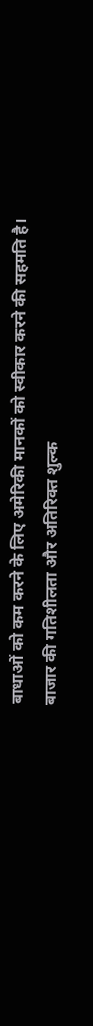बाधाओं को कम करने के लिए अमेरिकी मानकों को स्वीकार करने की सहमति है।
बाजार की गतिशीलता और अतिरिक्त शुल्क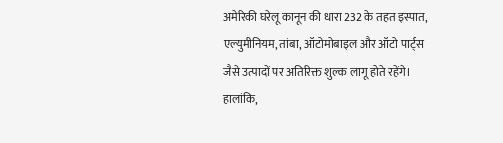अमेरिकी घरेलू कानून की धारा 232 के तहत इस्पात, एल्युमीनियम, तांबा, ऑटोमोबाइल और ऑटो पार्ट्स जैसे उत्पादों पर अतिरिक्त शुल्क लागू होते रहेंगे। हालांकि,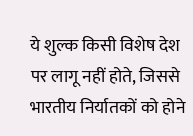ये शुल्क किसी विशेष देश पर लागू नहीं होते, जिससे भारतीय निर्यातकों को होने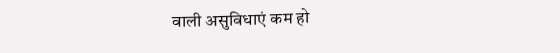वाली असुविधाएं कम हो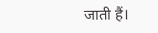जाती हैं।